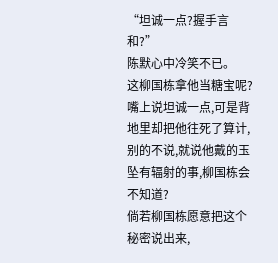“坦诚一点?握手言和?”
陈默心中冷笑不已。
这柳国栋拿他当糖宝呢?
嘴上说坦诚一点,可是背地里却把他往死了算计,别的不说,就说他戴的玉坠有辐射的事,柳国栋会不知道?
倘若柳国栋愿意把这个秘密说出来,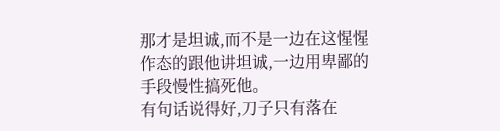那才是坦诚,而不是一边在这惺惺作态的跟他讲坦诚,一边用卑鄙的手段慢性搞死他。
有句话说得好,刀子只有落在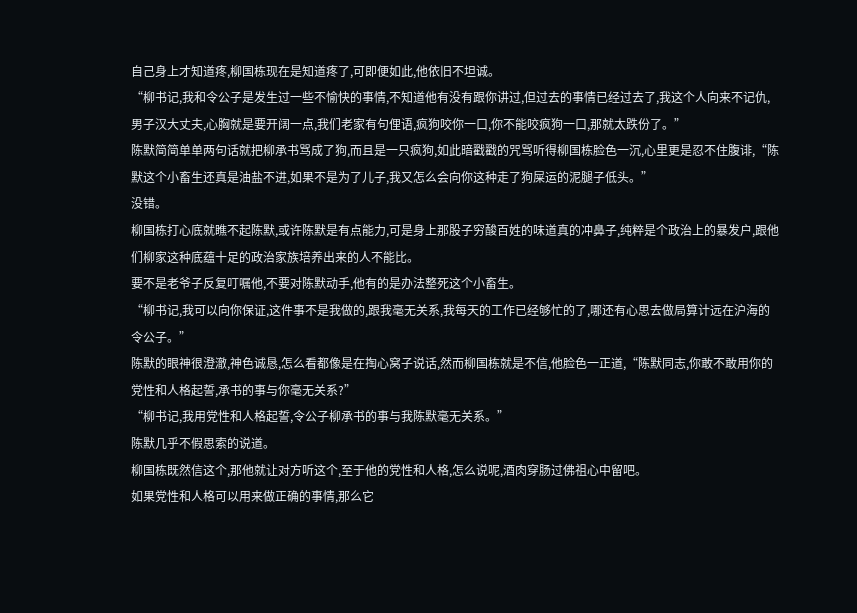自己身上才知道疼,柳国栋现在是知道疼了,可即便如此,他依旧不坦诚。
“柳书记,我和令公子是发生过一些不愉快的事情,不知道他有没有跟你讲过,但过去的事情已经过去了,我这个人向来不记仇,男子汉大丈夫,心胸就是要开阔一点,我们老家有句俚语,疯狗咬你一口,你不能咬疯狗一口,那就太跌份了。”
陈默简简单单两句话就把柳承书骂成了狗,而且是一只疯狗,如此暗戳戳的咒骂听得柳国栋脸色一沉,心里更是忍不住腹诽,“陈默这个小畜生还真是油盐不进,如果不是为了儿子,我又怎么会向你这种走了狗屎运的泥腿子低头。”
没错。
柳国栋打心底就瞧不起陈默,或许陈默是有点能力,可是身上那股子穷酸百姓的味道真的冲鼻子,纯粹是个政治上的暴发户,跟他们柳家这种底蕴十足的政治家族培养出来的人不能比。
要不是老爷子反复叮嘱他,不要对陈默动手,他有的是办法整死这个小畜生。
“柳书记,我可以向你保证,这件事不是我做的,跟我毫无关系,我每天的工作已经够忙的了,哪还有心思去做局算计远在沪海的令公子。”
陈默的眼神很澄澈,神色诚恳,怎么看都像是在掏心窝子说话,然而柳国栋就是不信,他脸色一正道,“陈默同志,你敢不敢用你的党性和人格起誓,承书的事与你毫无关系?”
“柳书记,我用党性和人格起誓,令公子柳承书的事与我陈默毫无关系。”
陈默几乎不假思索的说道。
柳国栋既然信这个,那他就让对方听这个,至于他的党性和人格,怎么说呢,酒肉穿肠过佛祖心中留吧。
如果党性和人格可以用来做正确的事情,那么它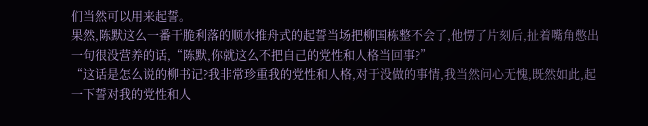们当然可以用来起誓。
果然,陈默这么一番干脆利落的顺水推舟式的起誓当场把柳国栋整不会了,他愣了片刻后,扯着嘴角憋出一句很没营养的话,“陈默,你就这么不把自己的党性和人格当回事?”
“这话是怎么说的柳书记?我非常珍重我的党性和人格,对于没做的事情,我当然问心无愧,既然如此,起一下誓对我的党性和人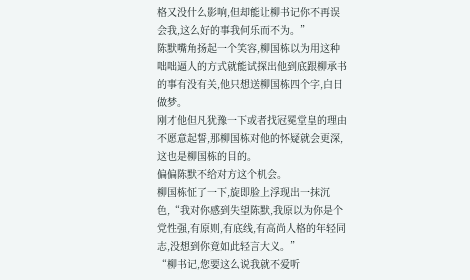格又没什么影响,但却能让柳书记你不再误会我,这么好的事我何乐而不为。”
陈默嘴角扬起一个笑容,柳国栋以为用这种咄咄逼人的方式就能试探出他到底跟柳承书的事有没有关,他只想送柳国栋四个字,白日做梦。
刚才他但凡犹豫一下或者找冠冕堂皇的理由不愿意起誓,那柳国栋对他的怀疑就会更深,这也是柳国栋的目的。
偏偏陈默不给对方这个机会。
柳国栋怔了一下,旋即脸上浮现出一抹沉色,“我对你感到失望陈默,我原以为你是个党性强,有原则,有底线,有高尚人格的年轻同志,没想到你竟如此轻言大义。”
“柳书记,您要这么说我就不爱听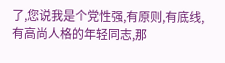了,您说我是个党性强,有原则,有底线,有高尚人格的年轻同志,那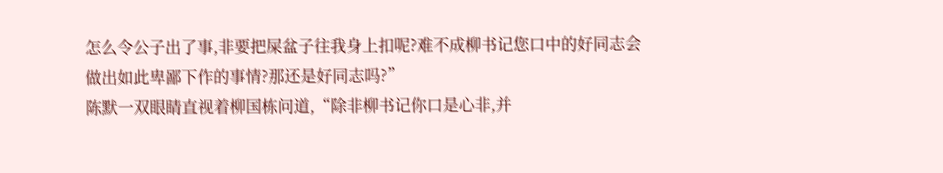怎么令公子出了事,非要把屎盆子往我身上扣呢?难不成柳书记您口中的好同志会做出如此卑鄙下作的事情?那还是好同志吗?”
陈默一双眼睛直视着柳国栋问道,“除非柳书记你口是心非,并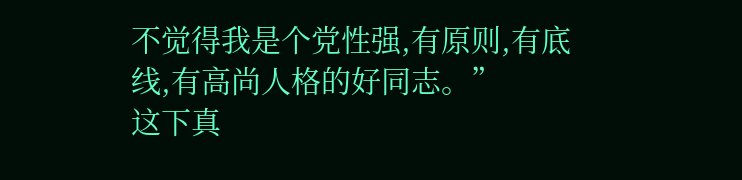不觉得我是个党性强,有原则,有底线,有高尚人格的好同志。”
这下真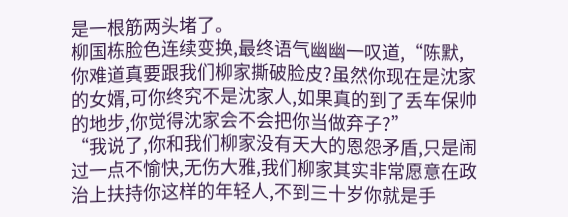是一根筋两头堵了。
柳国栋脸色连续变换,最终语气幽幽一叹道,“陈默,你难道真要跟我们柳家撕破脸皮?虽然你现在是沈家的女婿,可你终究不是沈家人,如果真的到了丢车保帅的地步,你觉得沈家会不会把你当做弃子?”
“我说了,你和我们柳家没有天大的恩怨矛盾,只是闹过一点不愉快,无伤大雅,我们柳家其实非常愿意在政治上扶持你这样的年轻人,不到三十岁你就是手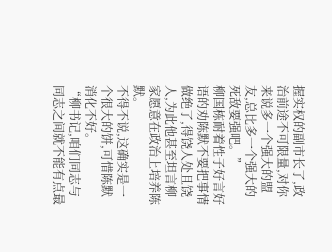握实权的副市长了,政治前途不可限量,对你来说多一个强大的盟友,总比多一个强大的死敌要强吧。”
柳国栋耐着性子好言好语的劝陈默不要把事情做绝了,得饶人处且饶人,为此他甚至坦言柳家愿意在政治上培养陈默。
不得不说,这确实是一个很大的饼,可惜陈默消化不好。
“柳书记,咱们同志与同志之间就不能有点最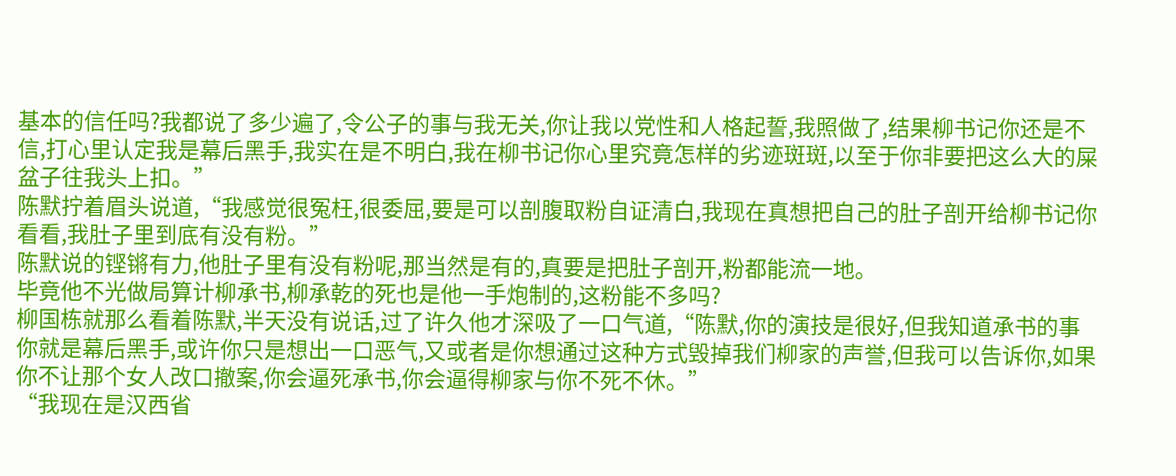基本的信任吗?我都说了多少遍了,令公子的事与我无关,你让我以党性和人格起誓,我照做了,结果柳书记你还是不信,打心里认定我是幕后黑手,我实在是不明白,我在柳书记你心里究竟怎样的劣迹斑斑,以至于你非要把这么大的屎盆子往我头上扣。”
陈默拧着眉头说道,“我感觉很冤枉,很委屈,要是可以剖腹取粉自证清白,我现在真想把自己的肚子剖开给柳书记你看看,我肚子里到底有没有粉。”
陈默说的铿锵有力,他肚子里有没有粉呢,那当然是有的,真要是把肚子剖开,粉都能流一地。
毕竟他不光做局算计柳承书,柳承乾的死也是他一手炮制的,这粉能不多吗?
柳国栋就那么看着陈默,半天没有说话,过了许久他才深吸了一口气道,“陈默,你的演技是很好,但我知道承书的事你就是幕后黑手,或许你只是想出一口恶气,又或者是你想通过这种方式毁掉我们柳家的声誉,但我可以告诉你,如果你不让那个女人改口撤案,你会逼死承书,你会逼得柳家与你不死不休。”
“我现在是汉西省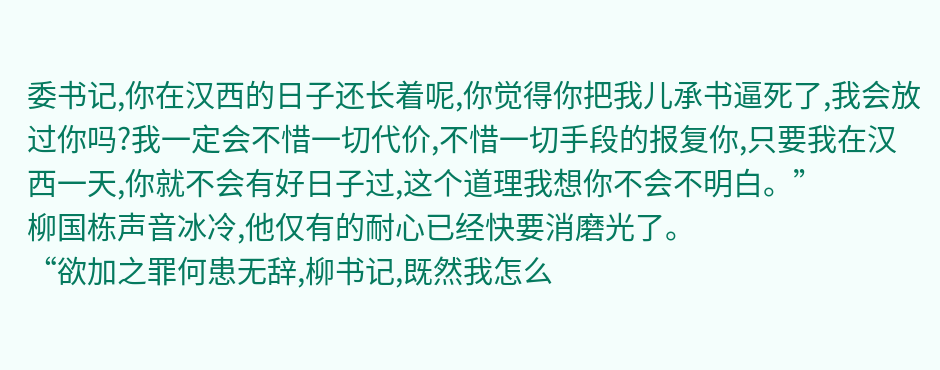委书记,你在汉西的日子还长着呢,你觉得你把我儿承书逼死了,我会放过你吗?我一定会不惜一切代价,不惜一切手段的报复你,只要我在汉西一天,你就不会有好日子过,这个道理我想你不会不明白。”
柳国栋声音冰冷,他仅有的耐心已经快要消磨光了。
“欲加之罪何患无辞,柳书记,既然我怎么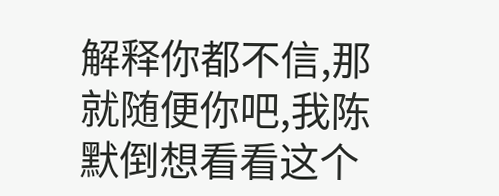解释你都不信,那就随便你吧,我陈默倒想看看这个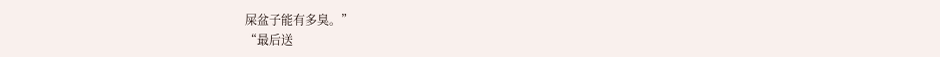屎盆子能有多臭。”
“最后送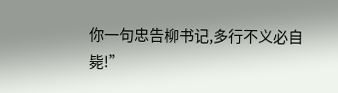你一句忠告柳书记,多行不义必自毙!”